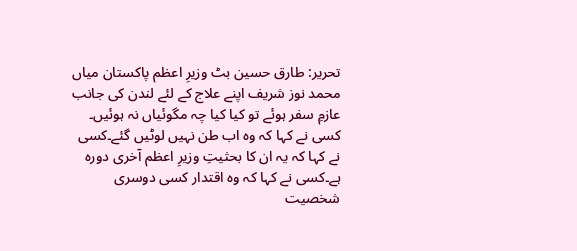تحریر: طارق حسین بٹ وزیرِ اعظم پاکستان میاں محمد نوز شریف اپنے علاج کے لئے لندن کی جانب عازمِ سفر ہوئے تو کیا کیا چہ مگوئیاں نہ ہوئیں۔ کسی نے کہا کہ وہ اب طن نہیں لوٹیں گئے۔کسی نے کہا کہ یہ ان کا بحثیتِ وزیرِ اعظم آخری دورہ ہے۔کسی نے کہا کہ وہ اقتدار کسی دوسری شخصیت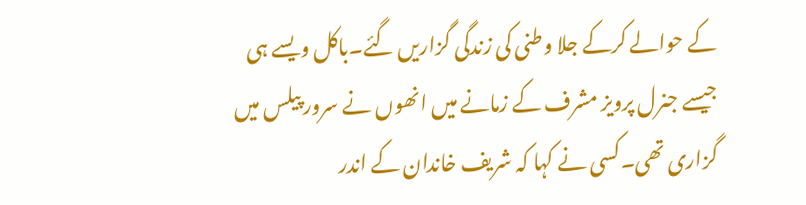کے حوالے کرکے جلا وطنی کی زندگی گزاریں گئے۔باکل ویسے ہی جیسے جنرل پرویز مشرف کے زمانے میں انھوں نے سرور پیلس میں گزاری تھی۔کسی نے کہا کہ شریف خاندان کے اندر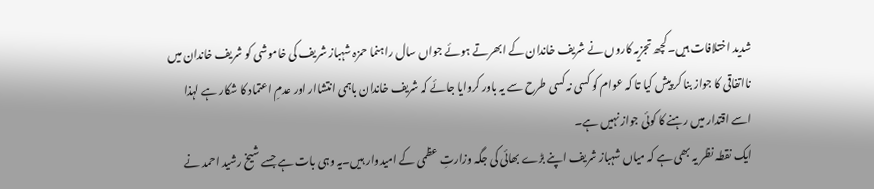شدید اختلافات ہیں۔کچھ تجزیہ کاروں نے شریف خاندان کے ابھرتے ہوئے جواں سال راہنما حمزہ شہباز شریف کی خاموشی کو شریف خاندان میں نااتفاقی کا جواز بنا کر پیش کیا تا کہ عوام کو کسی نہ کسی طرح سے یہ باور کروایا جائے کہ شریف خاندان باہمی انتشاار اور عدمِ اعتماد کا شکار ہے لہذا اسے اقتدار میں رہنے کا کوئی جواز نہیں ہے۔
ایک نقطہ نظر یہ بھی ہے کہ میاں شہباز شریف اپنے بڑے بھائی کی جگہ وزارتِ عظمی کے امیدوار ہیں۔یہ وہی بات ہے جسے شیخ رشید احمد نے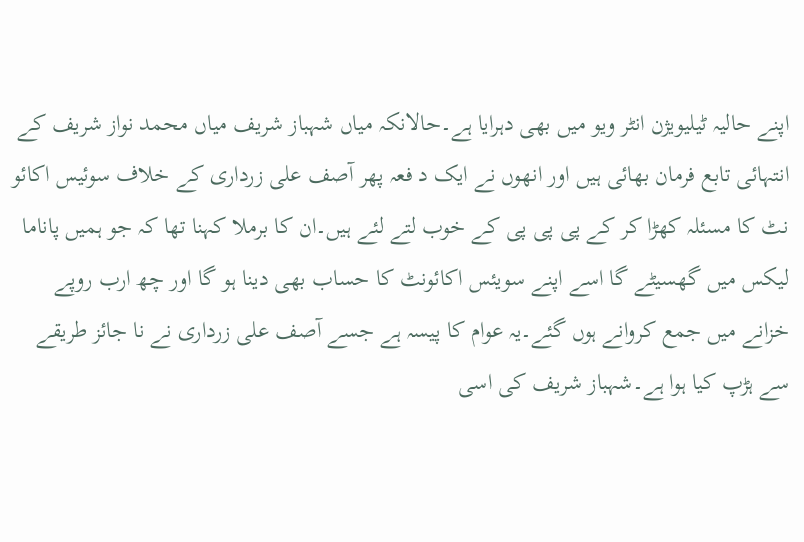اپنے حالیہ ٹیلیویژن انٹر ویو میں بھی دہرایا ہے۔حالانکہ میاں شہباز شریف میاں محمد نواز شریف کے انتہائی تابع فرمان بھائی ہیں اور انھوں نے ایک د فعہ پھر آصف علی زرداری کے خلاف سوئیس اکائو نٹ کا مسئلہ کھڑا کر کے پی پی پی کے خوب لتے لئے ہیں۔ان کا برملا کہنا تھا کہ جو ہمیں پاناما لیکس میں گھسیٹے گا اسے اپنے سویئس اکائونٹ کا حساب بھی دینا ہو گا اور چھ ارب روپے خزانے میں جمع کروانے ہوں گئے۔یہ عوام کا پیسہ ہے جسے آصف علی زرداری نے نا جائز طریقے سے ہڑپ کیا ہوا ہے۔شہباز شریف کی اسی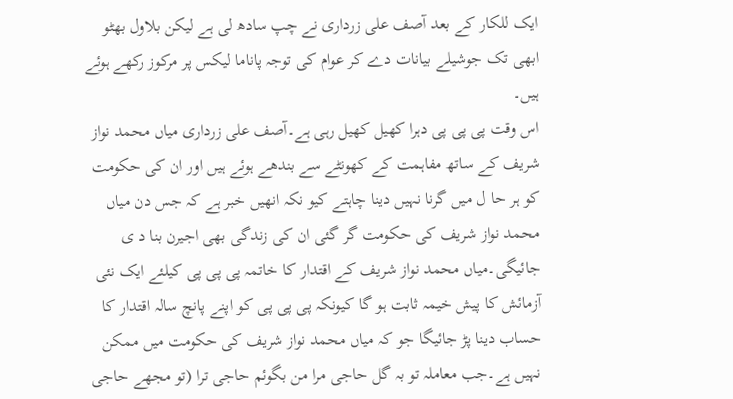ایک للکار کے بعد آصف علی زرداری نے چپ سادھ لی ہے لیکن بلاول بھٹو ابھی تک جوشیلے بیانات دے کر عوام کی توجہ پاناما لیکس پر مرکوز رکھے ہوئے ہیں۔
اس وقت پی پی پی دہرا کھیل کھیل رہی ہے۔آصف علی زرداری میاں محمد نواز شریف کے ساتھ مفاہمت کے کھونٹے سے بندھے ہوئے ہیں اور ان کی حکومت کو ہر حا ل میں گرنا نہیں دینا چاہتے کیو نکہ انھیں خبر ہے کہ جس دن میاں محمد نواز شریف کی حکومت گر گئی ان کی زندگی بھی اجیرن بنا د ی جائیگی۔میاں محمد نواز شریف کے اقتدار کا خاتمہ پی پی پی کیلئے ایک نئی آزمائش کا پیش خیمہ ثابت ہو گا کیونکہ پی پی پی کو اپنے پانچ سالہ اقتدار کا حساب دینا پڑ جائیگا جو کہ میاں محمد نواز شریف کی حکومت میں ممکن نہیں ہے۔جب معاملہ تو بہ گل حاجی مرا من بگوئم حاجی ترا (تو مجھے حاجی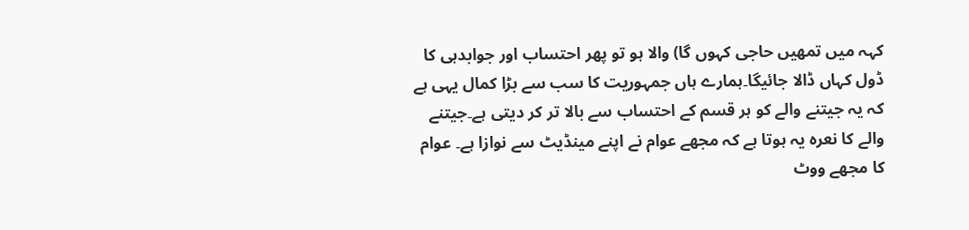کہہ میں تمھیں حاجی کہوں گا) والا ہو تو پھر احتساب اور جوابدہی کا ڈول کہاں ڈالا جائیگا۔ہمارے ہاں جمہوریت کا سب سے بڑا کمال یہی ہے کہ یہ جیتنے والے کو ہر قسم کے احتساب سے بالا تر کر دیتی ہے۔جیتنے والے کا نعرہ یہ ہوتا ہے کہ مجھے عوام نے اپنے مینڈیٹ سے نوازا ہے۔ عوام کا مجھے ووٹ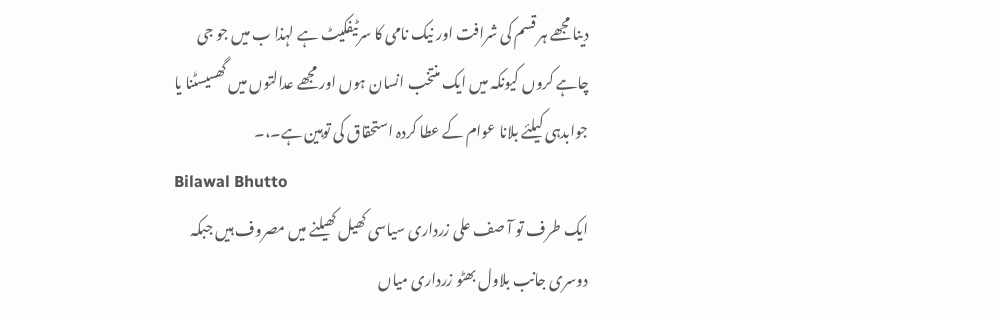دینا مجھے ہر قسم کی شرافت اور نیک نامی کا سرٹیفکیٹ ہے لہذا ب میں جو جی چاہے کروں کیونکہ میں ایک منتخب انسان ہوں اور مجھے عدالتوں میں گھسیسٹنا یا جوابدہی کیلئے بلانا عوام کے عطا کردہ استحقاق کی توہین ہے۔،۔
Bilawal Bhutto
ایک طرف تو آ صف علی زرداری سیاسی کھیل کھیلنے میں مصروف ہیں جبکہ دوسری جانب بلاول بھٹو زرداری میاں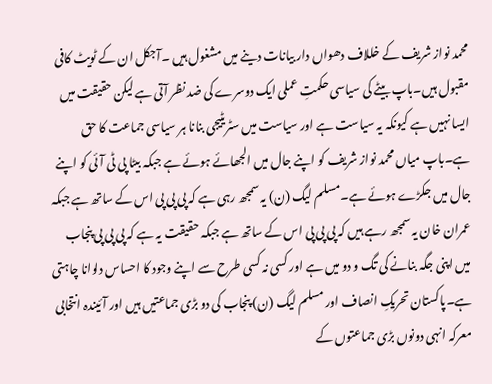محمد نواز شریف کے خللاف دھواں دار بیانات دینے میں مشغول ہیں ۔آجکل ان کے ٹویٹ کافی مقبول ہیں۔باپ بیٹے کی سیاسی حکمتِ عملی ایک دوسرے کی ضد نظر آتی ہے لیکن حقیقت میں ایسا نہیں ہے کیونکہ یہ سیاست ہے اور سیاست میں سٹریٹیجی بنانا ہر سیاسی جماعت کا حق ہے۔باپ میاں محمد نواز شریف کو اپنے جال میں الجھائے ہوئے ہے جبکہ بیٹا پی ٹی آئی کو اپنے جال میں جکڑے ہوئے ہے۔مسلم لیگ (ن) یہ سمجھ رہی ہے کہ پی پی پی اس کے ساتھ ہے جبکہ عمران خان یہ سمجھ رہے ہیں کہ پی پی پی اس کے ساتھ ہے جبکہ حقیقت یہ ہے کہ پی پی پی پنجاب میں اپنی جگہ بنانے کی تگ و دو میں ہے اور کسی نہ کسی طرح سے اپنے وجود کا احساس دلوانا چاہتی ہے۔پاکستان تحریکِ انصاف اور مسلم لیگ (ن) پنجاب کی دو بڑی جماعتیں ہیں اور آئیندہ انتخابی معرکہ انہی دونوں بڑی جماعتوں کے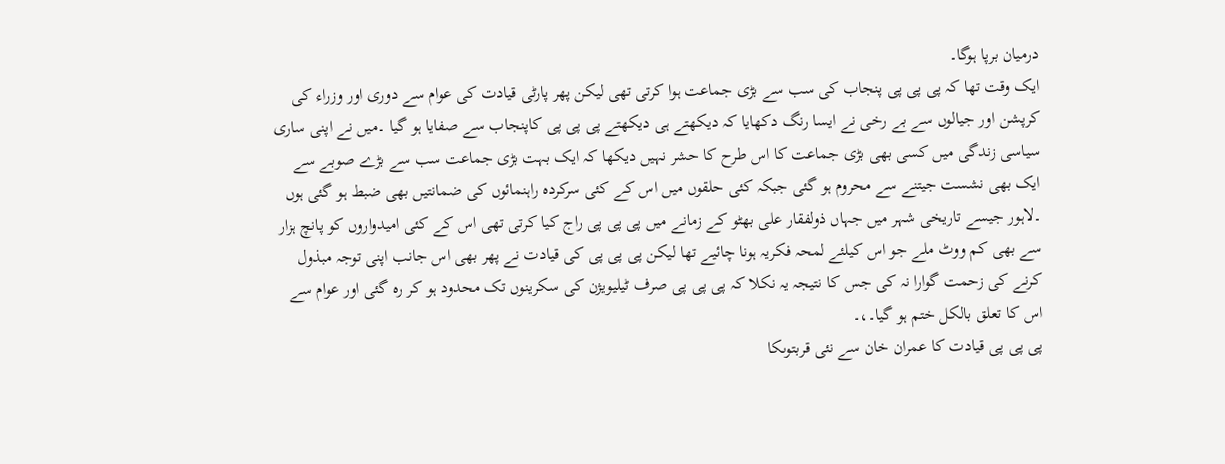درمیان برپا ہوگا۔
ایک وقت تھا کہ پی پی پی پنجاب کی سب سے بڑی جماعت ہوا کرتی تھی لیکن پھر پارٹی قیادت کی عوام سے دوری اور وزراء کی کرپشن اور جیالوں سے بے رخی نے ایسا رنگ دکھایا کہ دیکھتے ہی دیکھتے پی پی پی کاپنجاب سے صفایا ہو گیا ۔میں نے اپنی ساری سیاسی زندگی میں کسی بھی بڑی جماعت کا اس طرح کا حشر نہیں دیکھا کہ ایک بہت بڑی جماعت سب سے بڑے صوبے سے ایک بھی نشست جیتنے سے محروم ہو گئی جبکہ کئی حلقوں میں اس کے کئی سرکردہ راہنمائوں کی ضمانتیں بھی ضبط ہو گئی ہوں ۔لاہور جیسے تاریخی شہر میں جہاں ذولفقار علی بھٹو کے زمانے میں پی پی پی راج کیا کرتی تھی اس کے کئی امیدواروں کو پانچ ہزار سے بھی کم ووٹ ملے جو اس کیلئے لمحہ فکریہ ہونا چائیے تھا لیکن پی پی پی کی قیادت نے پھر بھی اس جانب اپنی توجہ مبذول کرنے کی زحمت گوارا نہ کی جس کا نتیجہ یہ نکلا کہ پی پی پی صرف ٹیلیویژن کی سکرینوں تک محدود ہو کر رہ گئی اور عوام سے اس کا تعلق بالکل ختم ہو گیا۔،۔
پی پی پی قیادت کا عمران خان سے نئی قربتوںکا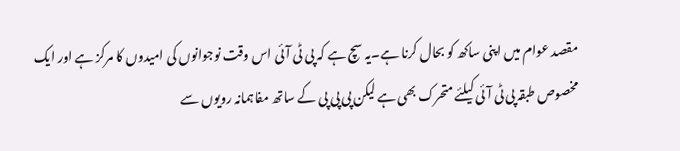مقصد عوام میں اپنی ساکھ کو بحال کرنا ہے۔یہ سچ ہے کہ پی ٹی آئی اس وقت نوجوانوں کی امیدوں کا مرکز ہے اور ایک مخصوص طبقہ پی ٹی آئی کیلئے متحرک بھی ہے لیکن پی پی پی کے ساتھ مفاہمانہ رویوں سے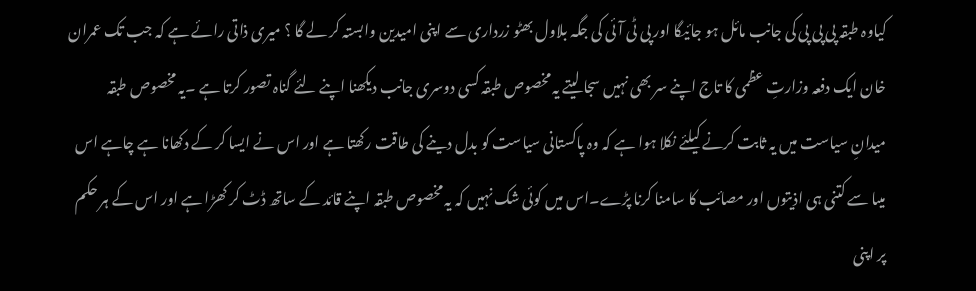کیاوہ طبقہ پی پی پی کی جانب مائل ہو جائیگا اور پی ٹی آئی کی جگہ بلاول بھٹو زرداری سے اپنی امیدین وابستہ کر لے گا ؟ میری ذاتی رائے ہے کہ جب تک عمران خان ایک دفعہ وزارتِ عظمی کا تاج اپنے سر بھی نہیں سجا لیتے یہ مخصوص طبقہ کسی دوسری جانب دیکھنا اپنے لئے گناہ تصور کرتا ہے ۔یہ مخصوص طبقہ میدانِ سیاست میں یہ ثابت کرنے کیلئے نکلا ہوا ہے کہ وہ پاکستانی سیاست کو بدل دینے کی طاقت رکھتا ہے اور اس نے ایسا کر کے دکھانا ہے چاہے اس میںا سے کتنی ہی اذیتوں اور مصائب کا سامنا کرنا پڑے۔اس میں کوئی شک نہیں کہ یہ مخصوص طبقہ اپنے قائد کے ساتھ ڈٹ کر کھڑا ہے اور اس کے ہر حکم پر اپنی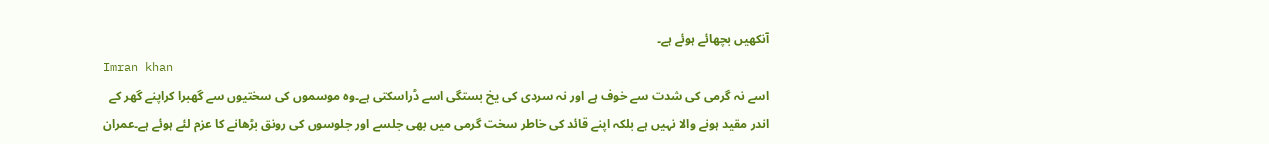آنکھیں بچھائے ہوئے ہے۔
Imran khan
اسے نہ گرمی کی شدت سے خوف ہے اور نہ سردی کی یخ بستگی اسے ڈراسکتی ہے۔وہ موسموں کی سختیوں سے گھبرا کراپنے گھر کے اندر مقید ہونے والا نہیں ہے بلکہ اپنے قائد کی خاطر سخت گرمی میں بھی جلسے اور جلوسوں کی رونق بڑھانے کا عزم لئے ہوئے ہے۔عمران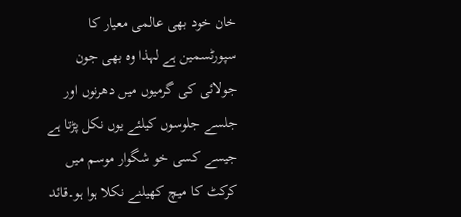خان خود بھی عالمی معیار کا سپورٹسمین ہے لہذا وہ بھی جون جولائی کی گرمیوں میں دھرنوں اور جلسے جلوسوں کیلئے یوں نکل پڑتا ہے جیسے کسی خو شگوار موسم میں کرکٹ کا میچ کھیلنے نکلا ہوا ہو۔قائد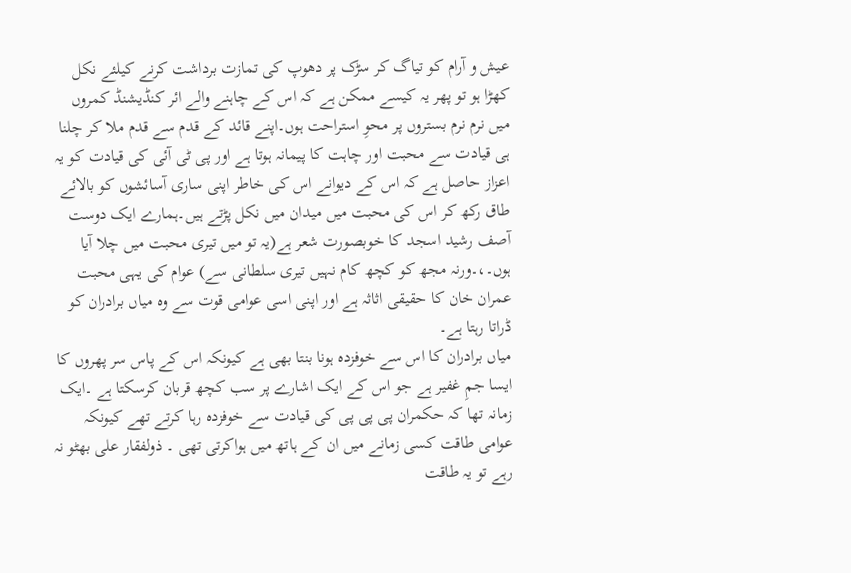عیش و آرام کو تیاگ کر سڑک پر دھوپ کی تمازت برداشت کرنے کیلئے نکل کھڑا ہو تو پھر یہ کیسے ممکن ہے کہ اس کے چاہنے والے ائر کنڈیشنڈ کمروں میں نرم نرم بستروں پر محوِ استراحت ہوں۔اپنے قائد کے قدم سے قدم ملا کر چلنا ہی قیادت سے محبت اور چاہت کا پیمانہ ہوتا ہے اور پی ٹی آئی کی قیادت کو یہ اعزاز حاصل ہے کہ اس کے دیوانے اس کی خاطر اپنی ساری آسائشوں کو بالائے طاق رکھ کر اس کی محبت میں میدان میں نکل پڑتے ہیں۔ہمارے ایک دوست آصف رشید اسجد کا خوبصورت شعر ہے(یہ تو میں تیری محبت میں چلا آیا ہوں۔،۔ورنہ مجھ کو کچھ کام نہیں تیری سلطانی سے) عوام کی یہی محبت عمران خان کا حقیقی اثاثہ ہے اور اپنی اسی عوامی قوت سے وہ میاں برادران کو ڈراتا رہتا ہے۔
میاں برادران کا اس سے خوفزدہ ہونا بنتا بھی ہے کیونکہ اس کے پاس سر پھروں کا ایسا جمِ غفیر ہے جو اس کے ایک اشارے پر سب کچھ قربان کرسکتا ہے ۔ایک زمانہ تھا کہ حکمران پی پی پی کی قیادت سے خوفزدہ رہا کرتے تھے کیونکہ عوامی طاقت کسی زمانے میں ان کے ہاتھ میں ہواکرتی تھی ۔ ذولفقار علی بھٹو نہ رہے تو یہ طاقت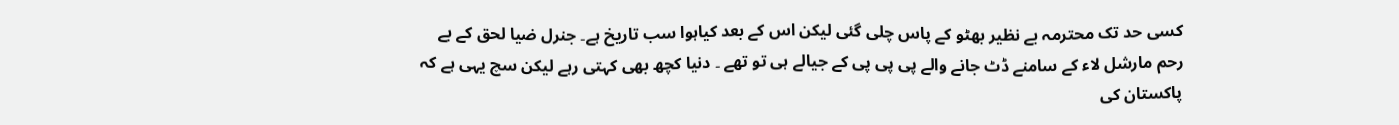کسی حد تک محترمہ بے نظیر بھٹو کے پاس چلی گئی لیکن اس کے بعد کیاہوا سب تاریخ ہے۔ جنرل ضیا لحق کے بے رحم مارشل لاء کے سامنے ڈٹ جانے والے پی پی پی کے جیالے ہی تو تھے ۔ دنیا کچھ بھی کہتی رہے لیکن سچ یہی ہے کہ پاکستان کی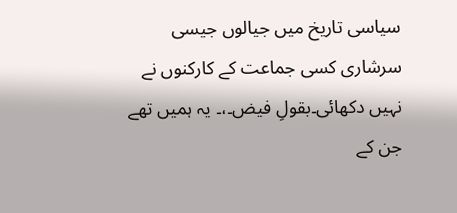سیاسی تاریخ میں جیالوں جیسی سرشاری کسی جماعت کے کارکنوں نے نہیں دکھائی۔بقولِ فیض۔،۔ یہ ہمیں تھے جن کے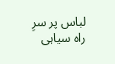لباس پر سرِ راہ سیاہی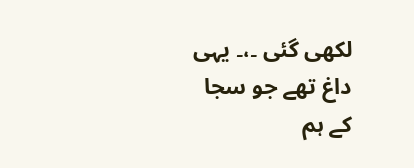لکھی گئی ۔،۔ یہی داغ تھے جو سجا کے ہم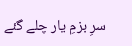سرِ بزمِ یار چلے گئے